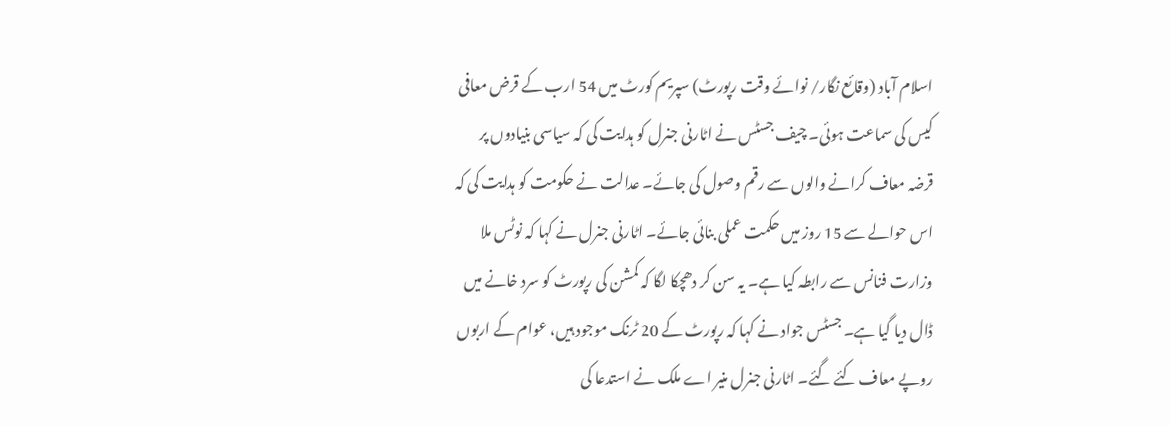اسلام آباد (وقائع نگار/ نوائے وقت رپورٹ) سپریم کورٹ میں 54 ارب کے قرض معافی کیس کی سماعت ہوئی۔ چیف جسٹس نے اٹارنی جنرل کو ہدایت کی کہ سیاسی بنیادوں پر قرضہ معاف کرانے والوں سے رقم وصول کی جائے۔ عدالت نے حکومت کو ہدایت کی کہ اس حوالے سے 15 روز میں حکمت عملی بنائی جائے۔ اٹارنی جنرل نے کہا کہ نوٹس ملا وزارت فنانس سے رابطہ کیا ہے۔ یہ سن کر دھچکا لگا کہ کمشن کی رپورٹ کو سرد خانے میں ڈال دیا گیا ہے۔ جسٹس جواد نے کہا کہ رپورٹ کے 20 ٹرنک موجود ہیں، عوام کے اربوں روپے معاف کئے گئے۔ اٹارنی جنرل منیر اے ملک نے استدعا کی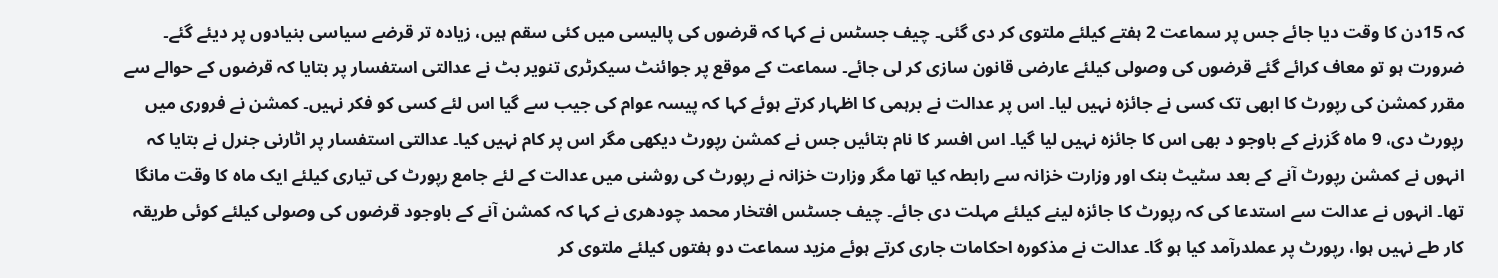کہ 15دن کا وقت دیا جائے جس پر سماعت 2 ہفتے کیلئے ملتوی کر دی گئی۔ چیف جسٹس نے کہا کہ قرضوں کی پالیسی میں کئی سقم ہیں، زیادہ تر قرضے سیاسی بنیادوں پر دیئے گئے۔ ضرورت ہو تو معاف کرائے گئے قرضوں کی وصولی کیلئے عارضی قانون سازی کر لی جائے۔ سماعت کے موقع پر جوائنٹ سیکرٹری تنویر بٹ نے عدالتی استفسار پر بتایا کہ قرضوں کے حوالے سے مقرر کمشن کی رپورٹ کا ابھی تک کسی نے جائزہ نہیں لیا۔ اس پر عدالت نے برہمی کا اظہار کرتے ہوئے کہا کہ پیسہ عوام کی جیب سے گیا اس لئے کسی کو فکر نہیں۔ کمشن نے فروری میں رپورٹ دی، 9 ماہ گزرنے کے باوجو د بھی اس کا جائزہ نہیں لیا گیا۔ اس افسر کا نام بتائیں جس نے کمشن رپورٹ دیکھی مگر اس پر کام نہیں کیا۔ عدالتی استفسار پر اٹارنی جنرل نے بتایا کہ انہوں نے کمشن رپورٹ آنے کے بعد سٹیٹ بنک اور وزارت خزانہ سے رابطہ کیا تھا مگر وزارت خزانہ نے رپورٹ کی روشنی میں عدالت کے لئے جامع رپورٹ کی تیاری کیلئے ایک ماہ کا وقت مانگا تھا۔ انہوں نے عدالت سے استدعا کی کہ رپورٹ کا جائزہ لینے کیلئے مہلت دی جائے۔ چیف جسٹس افتخار محمد چودھری نے کہا کہ کمشن آنے کے باوجود قرضوں کی وصولی کیلئے کوئی طریقہ کار طے نہیں ہوا، رپورٹ پر عملدرآمد کیا ہو گا۔ عدالت نے مذکورہ احکامات جاری کرتے ہوئے مزید سماعت دو ہفتوں کیلئے ملتوی کر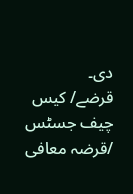دی۔
قرضے/ کیس
چیف جسٹس /قرضہ معافی